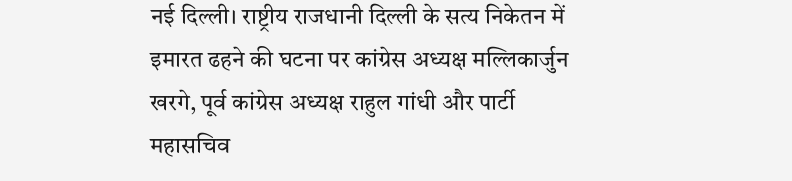नई दिल्ली। राष्ट्रीय राजधानी दिल्ली के सत्य निकेतन में इमारत ढहने की घटना पर कांग्रेस अध्यक्ष मल्लिकार्जुन खरगे, पूर्व कांग्रेस अध्यक्ष राहुल गांधी और पार्टी महासचिव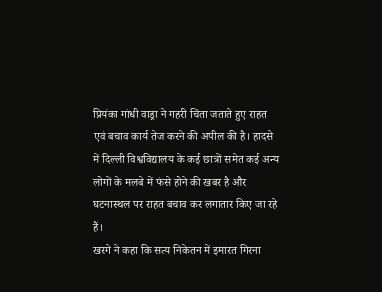प्रियंका गांधी वाड्रा ने गहरी चिंता जताते हुए राहत एवं बचाव कार्य तेज करने की अपील की है। हादसे में दिल्ली विश्वविद्यालय के कई छात्रों समेत कई अन्य लोगों के मलबे में फंसे होने की खबर है और घटनास्थल पर राहत बचाव कर लगातार किए जा रहे हैं।
खरगे ने कहा कि सत्य निकेतन में इमारत गिरना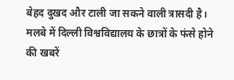बेहद दुखद और टाली जा सकने वाली त्रासदी है। मलबे में दिल्ली विश्वविद्यालय के छात्रों के फंसे होने की खबरें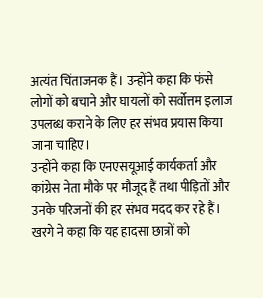अत्यंत चिंताजनक हैं। उन्होंने कहा कि फंसे लोगों को बचाने और घायलों को सर्वोत्तम इलाज उपलब्ध कराने के लिए हर संभव प्रयास किया जाना चाहिए।
उन्होंने कहा कि एनएसयूआई कार्यकर्ता और कांग्रेस नेता मौके पर मौजूद हैं तथा पीड़ितों और उनके परिजनों की हर संभव मदद कर रहे हैं। खरगे ने कहा कि यह हादसा छात्रों को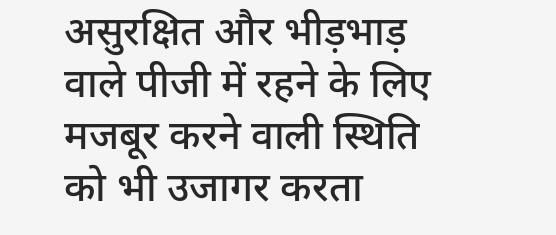असुरक्षित और भीड़भाड़ वाले पीजी में रहने के लिए मजबूर करने वाली स्थिति को भी उजागर करता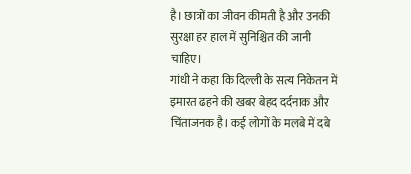है। छात्रों का जीवन कीमती है और उनकी सुरक्षा हर हाल में सुनिश्चित की जानी चाहिए।
गांधी ने कहा कि दिल्ली के सत्य निकेतन में इमारत ढहने की खबर बेहद दर्दनाक और चिंताजनक है। कई लोगों के मलबे में दबे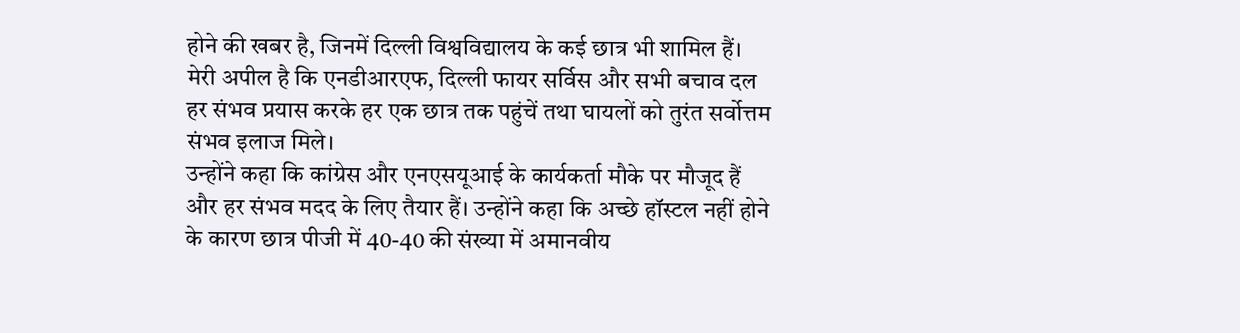होने की खबर है, जिनमें दिल्ली विश्वविद्यालय के कई छात्र भी शामिल हैं। मेरी अपील है कि एनडीआरएफ, दिल्ली फायर सर्विस और सभी बचाव दल हर संभव प्रयास करके हर एक छात्र तक पहुंचें तथा घायलों को तुरंत सर्वोत्तम संभव इलाज मिले।
उन्होंने कहा कि कांग्रेस और एनएसयूआई के कार्यकर्ता मौके पर मौजूद हैं और हर संभव मदद के लिए तैयार हैं। उन्होंने कहा कि अच्छे हॉस्टल नहीं होने के कारण छात्र पीजी में 40-40 की संख्या में अमानवीय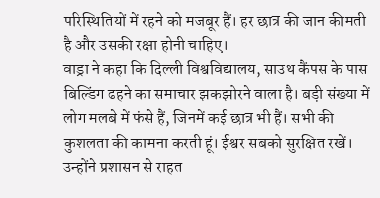परिस्थितियों में रहने को मजबूर हैं। हर छात्र की जान कीमती है और उसकी रक्षा होनी चाहिए।
वाड्रा ने कहा कि दिल्ली विश्वविद्यालय, साउथ कैंपस के पास बिल्डिंग ढहने का समाचार झकझोरने वाला है। बड़ी संख्या में लोग मलबे में फंसे हैं, जिनमें कई छात्र भी हैं। सभी की कुशलता की कामना करती हूं। ईश्वर सबको सुरक्षित रखें।
उन्होंने प्रशासन से राहत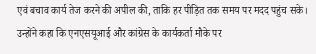एवं बचाव कार्य तेज करने की अपील की, ताकि हर पीड़ित तक समय पर मदद पहुंच सके। उन्होंने कहा कि एनएसयूआई और कांग्रेस के कार्यकर्ता मौके पर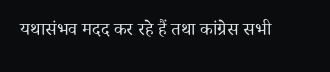यथासंभव मदद कर रहे हैं तथा कांग्रेस सभी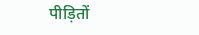पीड़ितों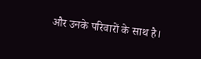और उनके परिवारों के साथ है।